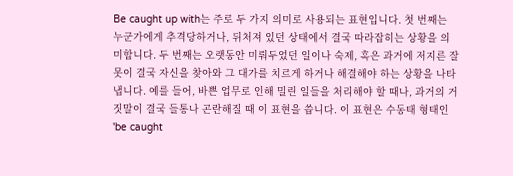Be caught up with는 주로 두 가지 의미로 사용되는 표현입니다. 첫 번째는 누군가에게 추격당하거나, 뒤처져 있던 상태에서 결국 따라잡히는 상황을 의미합니다. 두 번째는 오랫동안 미뤄두었던 일이나 숙제, 혹은 과거에 저지른 잘못이 결국 자신을 찾아와 그 대가를 치르게 하거나 해결해야 하는 상황을 나타냅니다. 예를 들어, 바쁜 업무로 인해 밀린 일들을 처리해야 할 때나, 과거의 거짓말이 결국 들통나 곤란해질 때 이 표현을 씁니다. 이 표현은 수동태 형태인 'be caught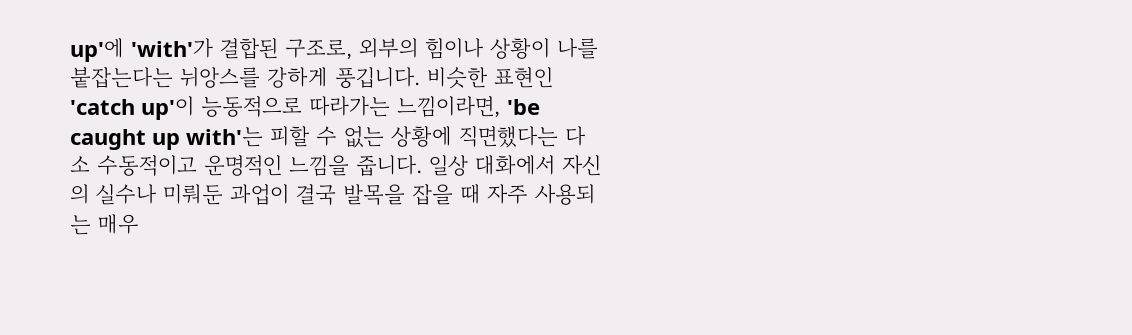up'에 'with'가 결합된 구조로, 외부의 힘이나 상황이 나를 붙잡는다는 뉘앙스를 강하게 풍깁니다. 비슷한 표현인 'catch up'이 능동적으로 따라가는 느낌이라면, 'be caught up with'는 피할 수 없는 상황에 직면했다는 다소 수동적이고 운명적인 느낌을 줍니다. 일상 대화에서 자신의 실수나 미뤄둔 과업이 결국 발목을 잡을 때 자주 사용되는 매우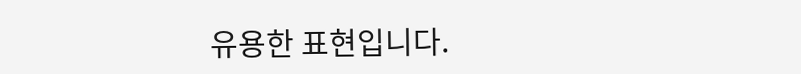유용한 표현입니다.